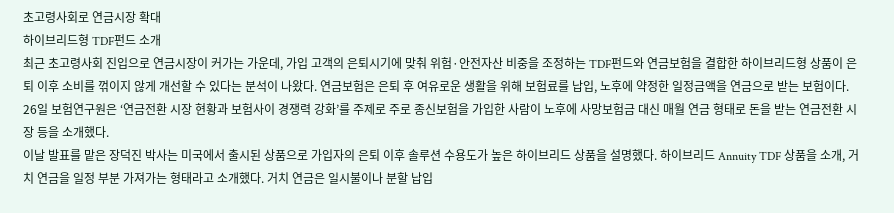초고령사회로 연금시장 확대
하이브리드형 TDF펀드 소개
최근 초고령사회 진입으로 연금시장이 커가는 가운데, 가입 고객의 은퇴시기에 맞춰 위험·안전자산 비중을 조정하는 TDF펀드와 연금보험을 결합한 하이브리드형 상품이 은퇴 이후 소비를 꺾이지 않게 개선할 수 있다는 분석이 나왔다. 연금보험은 은퇴 후 여유로운 생활을 위해 보험료를 납입, 노후에 약정한 일정금액을 연금으로 받는 보험이다.
26일 보험연구원은 ‘연금전환 시장 현황과 보험사이 경쟁력 강화’를 주제로 주로 종신보험을 가입한 사람이 노후에 사망보험금 대신 매월 연금 형태로 돈을 받는 연금전환 시장 등을 소개했다.
이날 발표를 맡은 장덕진 박사는 미국에서 출시된 상품으로 가입자의 은퇴 이후 솔루션 수용도가 높은 하이브리드 상품을 설명했다. 하이브리드 Annuity TDF 상품을 소개, 거치 연금을 일정 부분 가져가는 형태라고 소개했다. 거치 연금은 일시불이나 분할 납입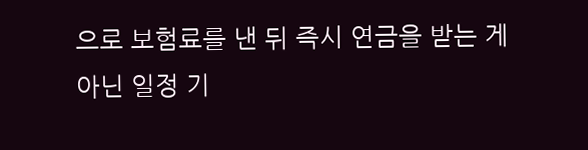으로 보험료를 낸 뒤 즉시 연금을 받는 게 아닌 일정 기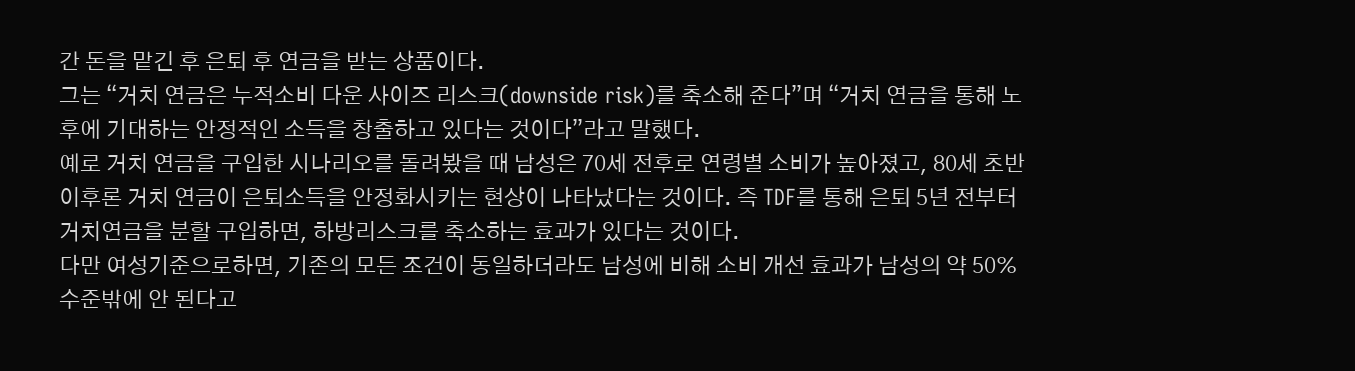간 돈을 맡긴 후 은퇴 후 연금을 받는 상품이다.
그는 “거치 연금은 누적소비 다운 사이즈 리스크(downside risk)를 축소해 준다”며 “거치 연금을 통해 노후에 기대하는 안정적인 소득을 창출하고 있다는 것이다”라고 말했다.
예로 거치 연금을 구입한 시나리오를 돌려봤을 때 남성은 70세 전후로 연령별 소비가 높아졌고, 80세 초반 이후론 거치 연금이 은퇴소득을 안정화시키는 현상이 나타났다는 것이다. 즉 TDF를 통해 은퇴 5년 전부터 거치연금을 분할 구입하면, 하방리스크를 축소하는 효과가 있다는 것이다.
다만 여성기준으로하면, 기존의 모든 조건이 동일하더라도 남성에 비해 소비 개선 효과가 남성의 약 50% 수준밖에 안 된다고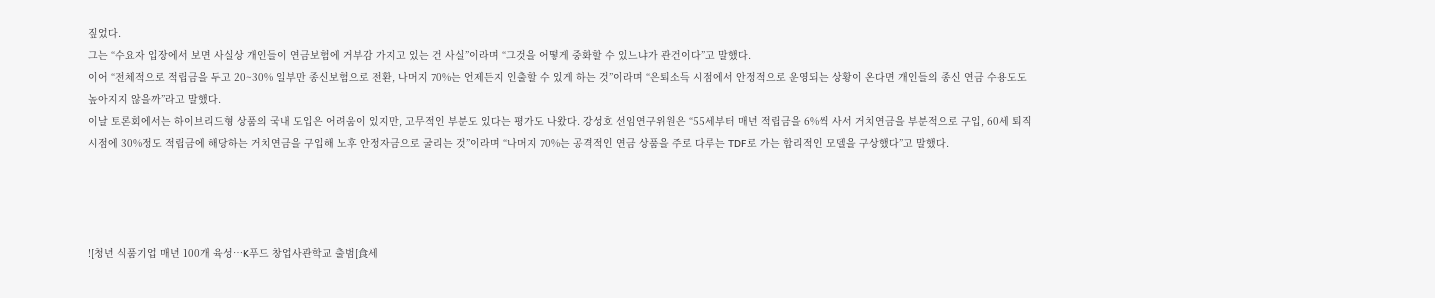짚었다.
그는 “수요자 입장에서 보면 사실상 개인들이 연금보험에 거부감 가지고 있는 건 사실”이라며 “그것을 어떻게 중화할 수 있느냐가 관건이다”고 말했다.
이어 “전체적으로 적립금을 두고 20~30% 일부만 종신보험으로 전환, 나머지 70%는 언제든지 인출할 수 있게 하는 것”이라며 “은퇴소득 시점에서 안정적으로 운영되는 상황이 온다면 개인들의 종신 연금 수용도도 높아지지 않을까”라고 말했다.
이날 토론회에서는 하이브리드형 상품의 국내 도입은 어려움이 있지만, 고무적인 부분도 있다는 평가도 나왔다. 강성호 선임연구위원은 “55세부터 매년 적립금을 6%씩 사서 거치연금을 부분적으로 구입, 60세 퇴직시점에 30%정도 적립금에 해당하는 거치연금을 구입해 노후 안정자금으로 굴리는 것”이라며 “나머지 70%는 공격적인 연금 상품을 주로 다루는 TDF로 가는 합리적인 모델을 구상했다”고 말했다.




![청년 식품기업 매년 100개 육성…K푸드 창업사관학교 출범[食세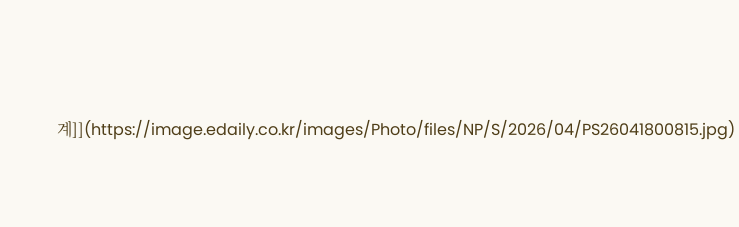계]](https://image.edaily.co.kr/images/Photo/files/NP/S/2026/04/PS26041800815.jpg)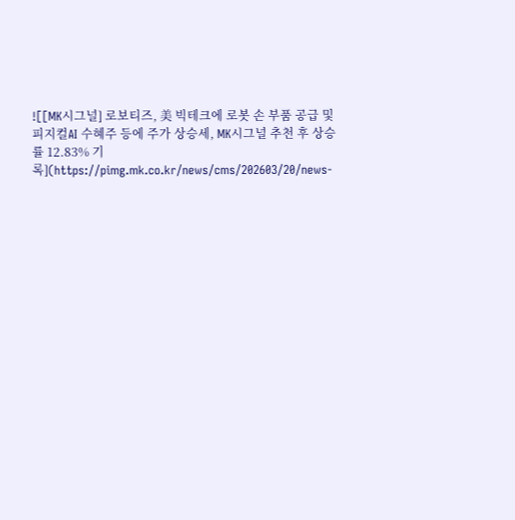![[MK시그널] 로보티즈, 美 빅테크에 로봇 손 부품 공급 및 피지컬AI 수혜주 등에 주가 상승세, MK시그널 추천 후 상승률 12.83% 기록](https://pimg.mk.co.kr/news/cms/202603/20/news-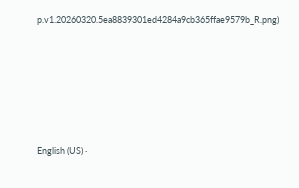p.v1.20260320.5ea8839301ed4284a9cb365ffae9579b_R.png)








English (US) ·